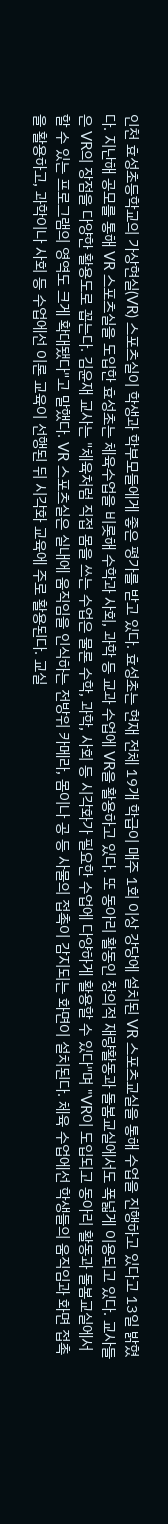인천 효성초등학교의 가상현실(VR) 스포츠실이 학생과 학부모들에게 좋은 평가를 받고 있다. 효성초는 현재 전체 19개 학급이 매주 1회 이상 강당에 설치된 VR 스포츠교실을 통해 수업을 진행하고 있다고 13일 밝혔다. 지난해 공모를 통해 VR 스포츠실을 도입한 효성초는 체육수업을 비롯해 수학과 사회, 과학 등 교과 수업에 VR을 활용하고 있다. 또 동아리 활동인 창의적 재량활동과 돌봄교실에서도 폭넓게 이용되고 있다. 교사들은 VR의 장점을 다양한 활용도로 꼽는다. 김윤재 교사는 "체육처럼 직접 몸을 쓰는 수업은 물론 수학, 과학, 사회 등 시각화가 필요한 수업에 다양하게 활용할 수 있다"며 "VR이 도입되고 동아리 활동과 돌봄교실에서 할 수 있는 프로그램의 영역도 크게 확대됐다"고 말했다. VR 스포츠실은 실내에 움직임을 인식하는 전방위 카메라, 몸이나 공 등 사물의 접촉이 감지되는 화면이 설치된다. 체육 수업에선 학생들의 움직임과 화면 접촉을 활용하고, 과학이나 사회 등 수업에선 이론 교육이 선행된 뒤 시각화 교육에 주로 활용된다. 교실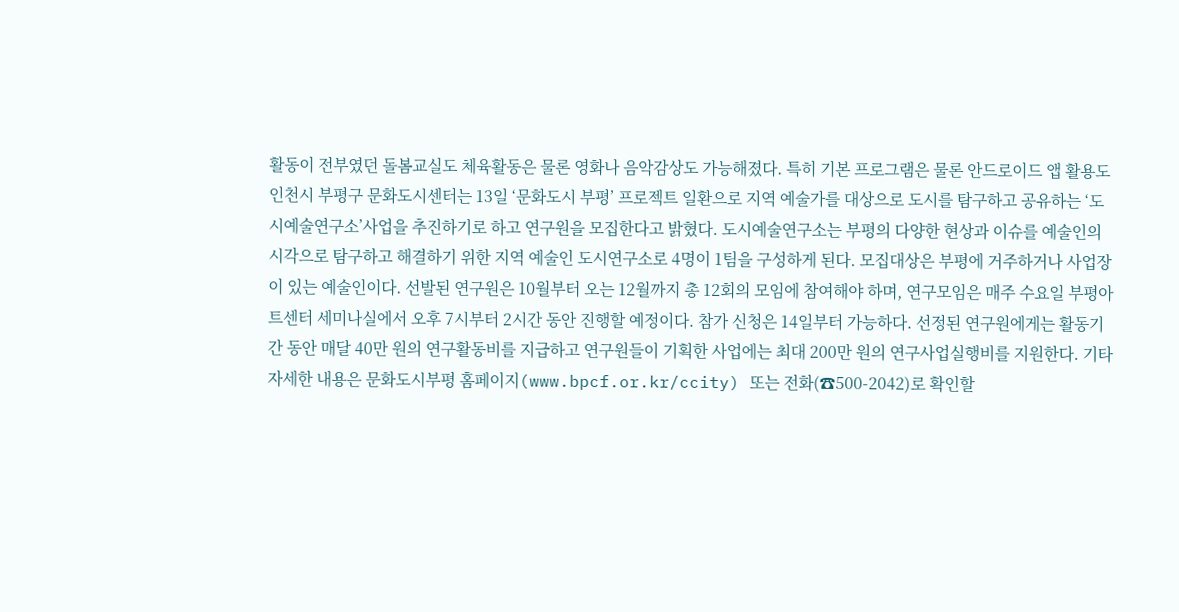활동이 전부였던 돌봄교실도 체육활동은 물론 영화나 음악감상도 가능해졌다. 특히 기본 프로그램은 물론 안드로이드 앱 활용도
인천시 부평구 문화도시센터는 13일 ‘문화도시 부평’ 프로젝트 일환으로 지역 예술가를 대상으로 도시를 탐구하고 공유하는 ‘도시예술연구소’사업을 추진하기로 하고 연구원을 모집한다고 밝혔다. 도시예술연구소는 부평의 다양한 현상과 이슈를 예술인의 시각으로 탐구하고 해결하기 위한 지역 예술인 도시연구소로 4명이 1팀을 구성하게 된다. 모집대상은 부평에 거주하거나 사업장이 있는 예술인이다. 선발된 연구원은 10월부터 오는 12월까지 총 12회의 모임에 참여해야 하며, 연구모임은 매주 수요일 부평아트센터 세미나실에서 오후 7시부터 2시간 동안 진행할 예정이다. 참가 신청은 14일부터 가능하다. 선정된 연구원에게는 활동기간 동안 매달 40만 원의 연구활동비를 지급하고 연구원들이 기획한 사업에는 최대 200만 원의 연구사업실행비를 지원한다. 기타 자세한 내용은 문화도시부평 홈페이지(www.bpcf.or.kr/ccity) 또는 전화(☎500-2042)로 확인할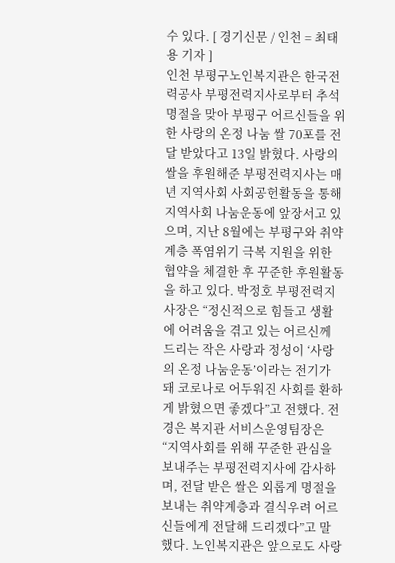수 있다. [ 경기신문 / 인천 = 최태용 기자 ]
인천 부평구노인복지관은 한국전력공사 부평전력지사로부터 추석명절을 맞아 부평구 어르신들을 위한 사랑의 온정 나눔 쌀 70포를 전달 받았다고 13일 밝혔다. 사랑의 쌀을 후원해준 부평전력지사는 매년 지역사회 사회공헌활동을 통해 지역사회 나눔운동에 앞장서고 있으며, 지난 8월에는 부평구와 취약계층 폭염위기 극복 지원을 위한 협약을 체결한 후 꾸준한 후원활동을 하고 있다. 박정호 부평전력지사장은 “정신적으로 힘들고 생활에 어려움을 겪고 있는 어르신께 드리는 작은 사랑과 정성이 ‘사랑의 온정 나눔운동’이라는 전기가 돼 코로나로 어두워진 사회를 환하게 밝혔으면 좋겠다”고 전했다. 전경은 복지관 서비스운영팀장은 “지역사회를 위해 꾸준한 관심을 보내주는 부평전력지사에 감사하며, 전달 받은 쌀은 외롭게 명절을 보내는 취약계층과 결식우려 어르신들에게 전달해 드리겠다”고 말했다. 노인복지관은 앞으로도 사랑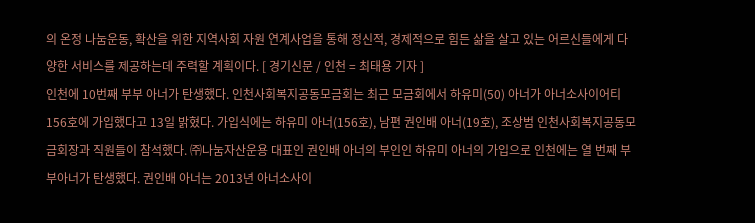의 온정 나눔운동, 확산을 위한 지역사회 자원 연계사업을 통해 정신적, 경제적으로 힘든 삶을 살고 있는 어르신들에게 다양한 서비스를 제공하는데 주력할 계획이다. [ 경기신문 / 인천 = 최태용 기자 ]
인천에 10번째 부부 아너가 탄생했다. 인천사회복지공동모금회는 최근 모금회에서 하유미(50) 아너가 아너소사이어티 156호에 가입했다고 13일 밝혔다. 가입식에는 하유미 아너(156호), 남편 권인배 아너(19호), 조상범 인천사회복지공동모금회장과 직원들이 참석했다. ㈜나눔자산운용 대표인 권인배 아너의 부인인 하유미 아너의 가입으로 인천에는 열 번째 부부아너가 탄생했다. 권인배 아너는 2013년 아너소사이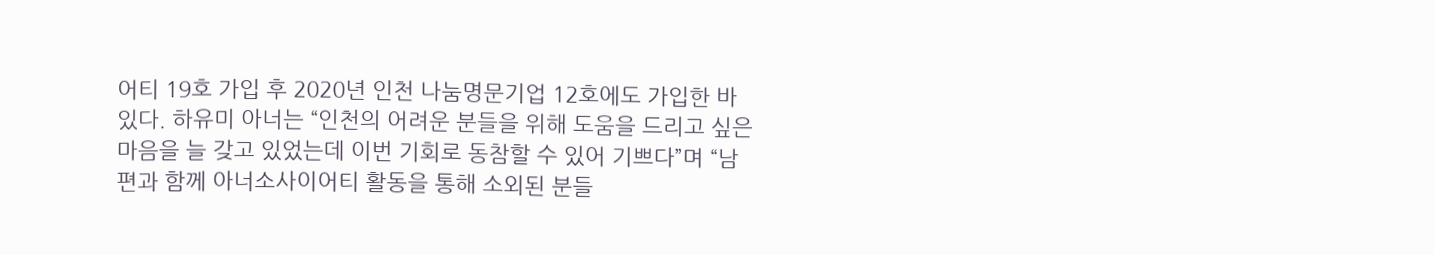어티 19호 가입 후 2020년 인천 나눔명문기업 12호에도 가입한 바 있다. 하유미 아너는 “인천의 어려운 분들을 위해 도움을 드리고 싶은 마음을 늘 갖고 있었는데 이번 기회로 동참할 수 있어 기쁘다”며 “남편과 함께 아너소사이어티 활동을 통해 소외된 분들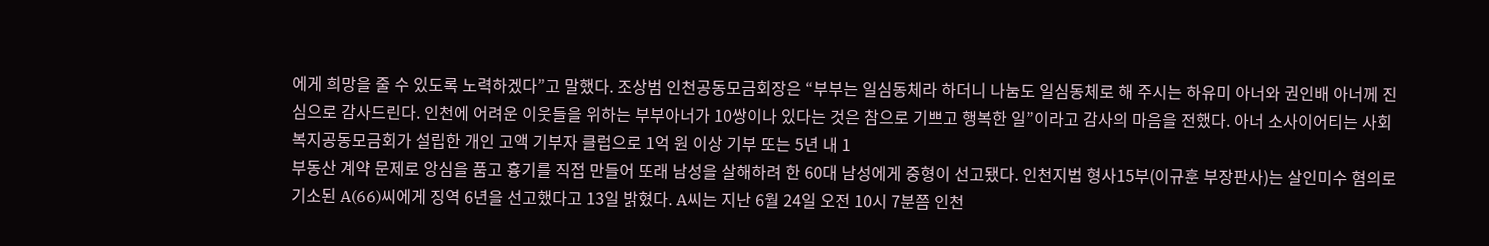에게 희망을 줄 수 있도록 노력하겠다”고 말했다. 조상범 인천공동모금회장은 “부부는 일심동체라 하더니 나눔도 일심동체로 해 주시는 하유미 아너와 권인배 아너께 진심으로 감사드린다. 인천에 어려운 이웃들을 위하는 부부아너가 10쌍이나 있다는 것은 참으로 기쁘고 행복한 일”이라고 감사의 마음을 전했다. 아너 소사이어티는 사회복지공동모금회가 설립한 개인 고액 기부자 클럽으로 1억 원 이상 기부 또는 5년 내 1
부동산 계약 문제로 앙심을 품고 흉기를 직접 만들어 또래 남성을 살해하려 한 60대 남성에게 중형이 선고됐다. 인천지법 형사15부(이규훈 부장판사)는 살인미수 혐의로 기소된 A(66)씨에게 징역 6년을 선고했다고 13일 밝혔다. A씨는 지난 6월 24일 오전 10시 7분쯤 인천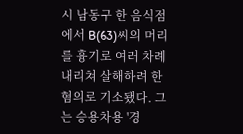시 남동구 한 음식점에서 B(63)씨의 머리를 흉기로 여러 차례 내리쳐 살해하려 한 혐의로 기소됐다. 그는 승용차용 '경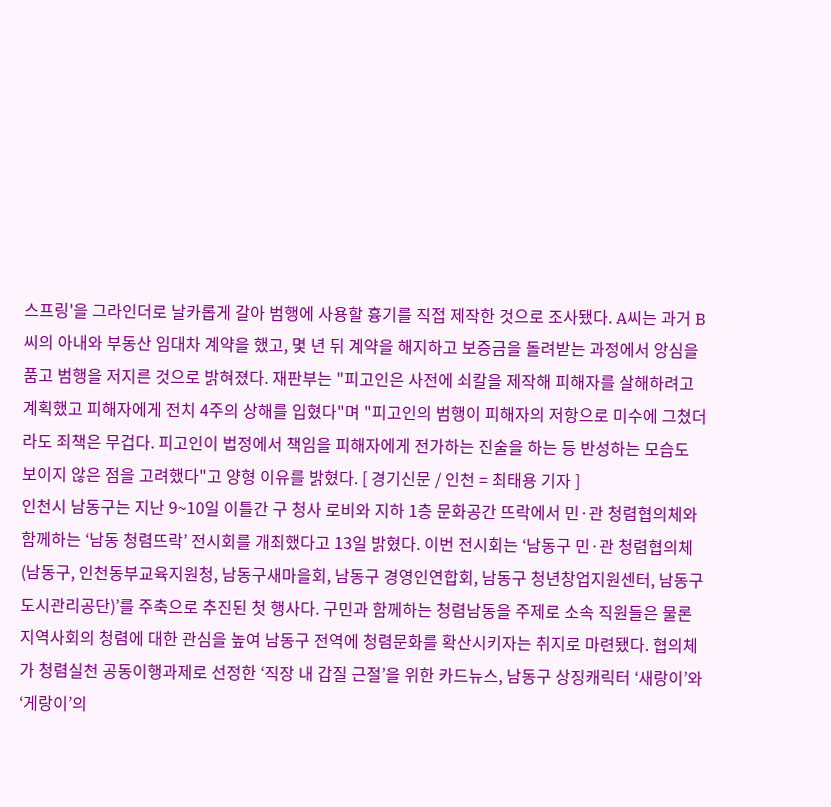스프링'을 그라인더로 날카롭게 갈아 범행에 사용할 흉기를 직접 제작한 것으로 조사됐다. A씨는 과거 B씨의 아내와 부동산 임대차 계약을 했고, 몇 년 뒤 계약을 해지하고 보증금을 돌려받는 과정에서 앙심을 품고 범행을 저지른 것으로 밝혀졌다. 재판부는 "피고인은 사전에 쇠칼을 제작해 피해자를 살해하려고 계획했고 피해자에게 전치 4주의 상해를 입혔다"며 "피고인의 범행이 피해자의 저항으로 미수에 그쳤더라도 죄책은 무겁다. 피고인이 법정에서 책임을 피해자에게 전가하는 진술을 하는 등 반성하는 모습도 보이지 않은 점을 고려했다"고 양형 이유를 밝혔다. [ 경기신문 / 인천 = 최태용 기자 ]
인천시 남동구는 지난 9~10일 이틀간 구 청사 로비와 지하 1층 문화공간 뜨락에서 민·관 청렴협의체와 함께하는 ‘남동 청렴뜨락’ 전시회를 개최했다고 13일 밝혔다. 이번 전시회는 ‘남동구 민·관 청렴협의체(남동구, 인천동부교육지원청, 남동구새마을회, 남동구 경영인연합회, 남동구 청년창업지원센터, 남동구 도시관리공단)’를 주축으로 추진된 첫 행사다. 구민과 함께하는 청렴남동을 주제로 소속 직원들은 물론 지역사회의 청렴에 대한 관심을 높여 남동구 전역에 청렴문화를 확산시키자는 취지로 마련됐다. 협의체가 청렴실천 공동이행과제로 선정한 ‘직장 내 갑질 근절’을 위한 카드뉴스, 남동구 상징캐릭터 ‘새랑이’와 ‘게랑이’의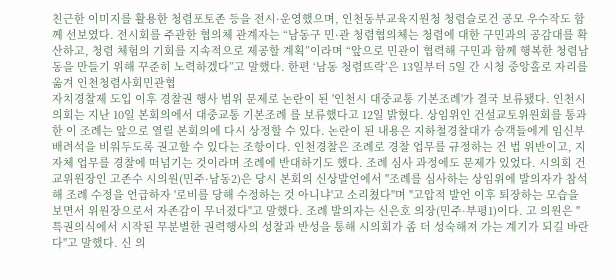친근한 이미지를 활용한 청렴포토존 등을 전시·운영했으며, 인천동부교육지원청 청렴슬로건 공모 우수작도 함께 선보였다. 전시회를 주관한 협의체 관계자는 “남동구 민·관 청렴협의체는 청렴에 대한 구민과의 공감대를 확산하고, 청렴 체험의 기회를 지속적으로 제공할 계획”이라며 “앞으로 민관이 협력해 구민과 함께 행복한 청렴남동을 만들기 위해 꾸준히 노력하겠다”고 말했다. 한편 ‘남동 청렴뜨락’은 13일부터 5일 간 시청 중앙홀로 자리를 옮겨 인천청렴사회민관협
자치경찰제 도입 이후 경찰권 행사 범위 문제로 논란이 된 '인천시 대중교통 기본조례'가 결국 보류됐다. 인천시의회는 지난 10일 본회의에서 대중교통 기본조례 를 보류했다고 12일 밝혔다. 상임위인 건설교토위원회를 통과한 이 조례는 앞으로 열릴 본회의에 다시 상정할 수 있다. 논란이 된 내용은 지하철경찰대가 승객들에게 임신부 배려석을 비워두도록 권고할 수 있다는 조항이다. 인천경찰은 조례로 경찰 업무를 규정하는 건 법 위반이고, 지자체 업무를 경찰에 떠넘기는 것이라며 조례에 반대하기도 했다. 조례 심사 과정에도 문제가 있었다. 시의회 건교위원장인 고존수 시의원(민주·남동2)은 당시 본회의 신상발언에서 "조례를 심사하는 상임위에 발의자가 참석해 조례 수정을 언급하자 '로비를 당해 수정하는 것 아니냐'고 소리쳤다"며 "고압적 발언 이후 퇴장하는 모습을 보면서 위원장으로서 자존감이 무너졌다"고 말했다. 조례 발의자는 신은호 의장(민주·부평1)이다. 고 의원은 "특권의식에서 시작된 무분별한 권력행사의 성찰과 반성을 통해 시의회가 좀 더 성숙해져 가는 계기가 되길 바란다"고 말했다. 신 의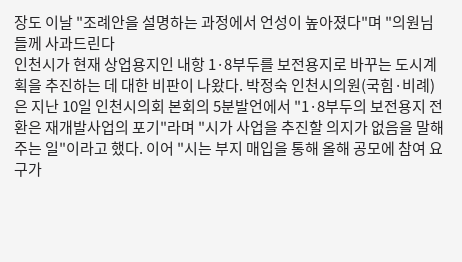장도 이날 "조례안을 설명하는 과정에서 언성이 높아졌다"며 "의원님들께 사과드린다
인천시가 현재 상업용지인 내항 1·8부두를 보전용지로 바꾸는 도시계획을 추진하는 데 대한 비판이 나왔다. 박정숙 인천시의원(국힘·비례)은 지난 10일 인천시의회 본회의 5분발언에서 "1·8부두의 보전용지 전환은 재개발사업의 포기"라며 "시가 사업을 추진할 의지가 없음을 말해주는 일"이라고 했다. 이어 "시는 부지 매입을 통해 올해 공모에 참여 요구가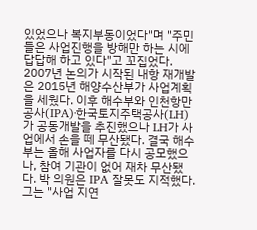있었으나 복지부동이었다"며 "주민들은 사업진행을 방해만 하는 시에 답답해 하고 있다"고 꼬집었다. 2007년 논의가 시작된 내항 재개발은 2015년 해양수산부가 사업계획을 세웠다. 이후 해수부와 인천항만공사(IPA)·한국토지주택공사(LH)가 공동개발을 추진했으나 LH가 사업에서 손을 떼 무산됐다. 결국 해수부는 올해 사업자를 다시 공모했으나, 참여 기관이 없어 재차 무산됐다. 박 의원은 IPA 잘못도 지적했다. 그는 "사업 지연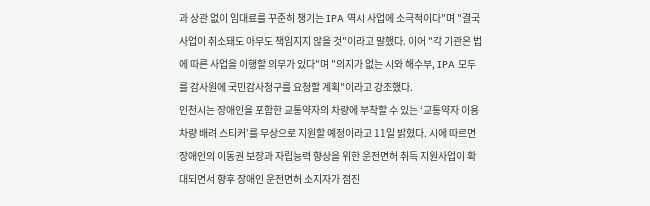과 상관 없이 임대료를 꾸준히 챙기는 IPA 역시 사업에 소극적이다"며 "결국 사업이 취소돼도 아무도 책임지지 않을 것"이라고 말했다. 이어 "각 기관은 법에 따른 사업을 이행할 의무가 있다"며 "의지가 없는 시와 해수부, IPA 모두를 감사원에 국민감사청구를 요청할 계획"이라고 강조했다.
인천시는 장애인을 포함한 교통약자의 차량에 부착할 수 있는 ‘교통약자 이용 차량 배려 스티커’를 무상으로 지원할 예정이라고 11일 밝혔다. 시에 따르면 장애인의 이동권 보장과 자립능력 향상을 위한 운전면허 취득 지원사업이 확대되면서 향후 장애인 운전면허 소지자가 점진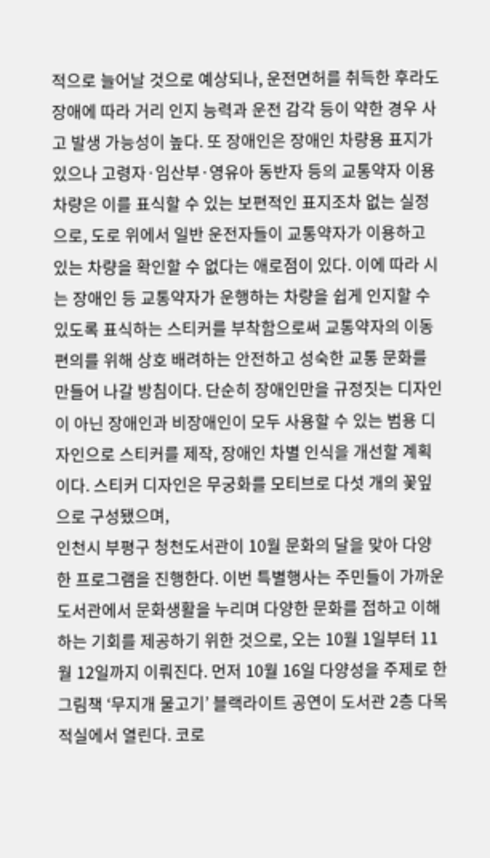적으로 늘어날 것으로 예상되나, 운전면허를 취득한 후라도 장애에 따라 거리 인지 능력과 운전 감각 등이 약한 경우 사고 발생 가능성이 높다. 또 장애인은 장애인 차량용 표지가 있으나 고령자·임산부·영유아 동반자 등의 교통약자 이용 차량은 이를 표식할 수 있는 보편적인 표지조차 없는 실정으로, 도로 위에서 일반 운전자들이 교통약자가 이용하고 있는 차량을 확인할 수 없다는 애로점이 있다. 이에 따라 시는 장애인 등 교통약자가 운행하는 차량을 쉽게 인지할 수 있도록 표식하는 스티커를 부착함으로써 교통약자의 이동 편의를 위해 상호 배려하는 안전하고 성숙한 교통 문화를 만들어 나갈 방침이다. 단순히 장애인만을 규정짓는 디자인이 아닌 장애인과 비장애인이 모두 사용할 수 있는 범용 디자인으로 스티커를 제작, 장애인 차별 인식을 개선할 계획이다. 스티커 디자인은 무궁화를 모티브로 다섯 개의 꽃잎으로 구성됐으며,
인천시 부평구 청천도서관이 10월 문화의 달을 맞아 다양한 프로그램을 진행한다. 이번 특별행사는 주민들이 가까운 도서관에서 문화생활을 누리며 다양한 문화를 접하고 이해하는 기회를 제공하기 위한 것으로, 오는 10월 1일부터 11월 12일까지 이뤄진다. 먼저 10월 16일 다양성을 주제로 한 그림책 ‘무지개 물고기’ 블랙라이트 공연이 도서관 2층 다목적실에서 열린다. 코로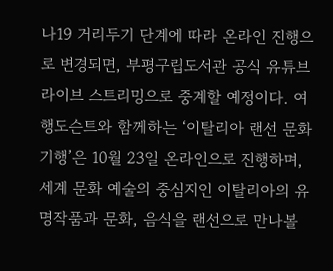나19 거리두기 단계에 따라 온라인 진행으로 변경되면, 부평구립도서관 공식 유튜브 라이브 스트리밍으로 중계할 예정이다. 여행도슨트와 함께하는 ‘이탈리아 랜선 문화기행’은 10월 23일 온라인으로 진행하며, 세계 문화 예술의 중심지인 이탈리아의 유명작품과 문화, 음식을 랜선으로 만나볼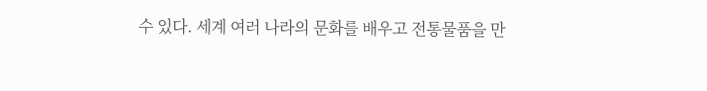수 있다. 세계 여러 나라의 문화를 배우고 전통물품을 만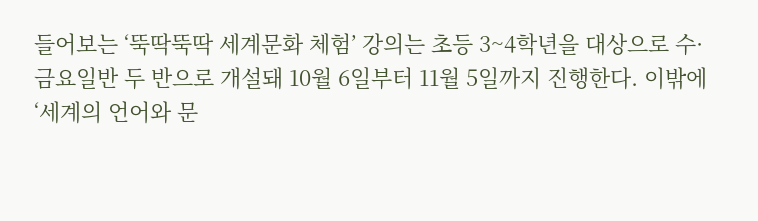들어보는 ‘뚝딱뚝딱 세계문화 체험’ 강의는 초등 3~4학년을 대상으로 수·금요일반 두 반으로 개설돼 10월 6일부터 11월 5일까지 진행한다. 이밖에 ‘세계의 언어와 문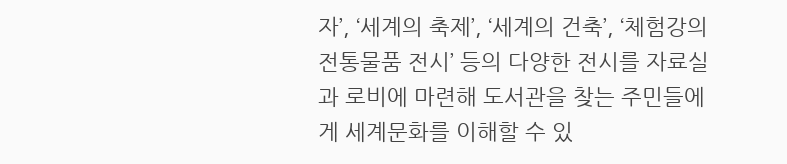자’, ‘세계의 축제’, ‘세계의 건축’, ‘체험강의 전통물품 전시’ 등의 다양한 전시를 자료실과 로비에 마련해 도서관을 찾는 주민들에게 세계문화를 이해할 수 있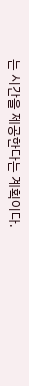는 시간을 제공한다는 계획이다.